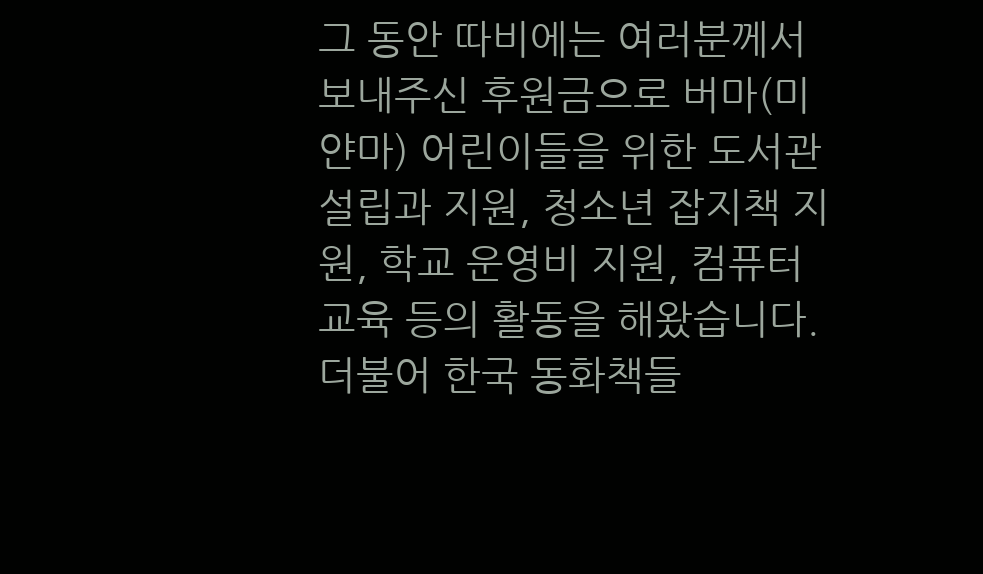그 동안 따비에는 여러분께서 보내주신 후원금으로 버마(미얀마) 어린이들을 위한 도서관 설립과 지원, 청소년 잡지책 지원, 학교 운영비 지원, 컴퓨터 교육 등의 활동을 해왔습니다. 더불어 한국 동화책들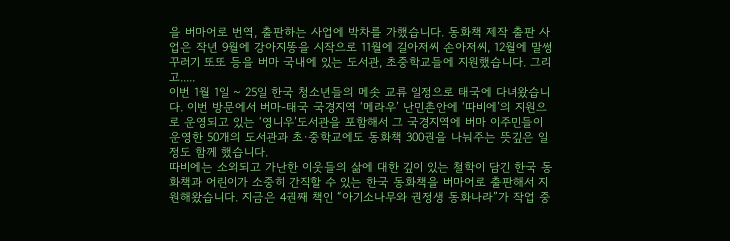을 버마어로 번역, 출판하는 사업에 박차를 가했습니다. 동화책 제작 출판 사업은 작년 9월에 강아지똥을 시작으로 11월에 길아저씨 손아저씨, 12월에 말썽꾸러기 또또 등을 버마 국내에 있는 도서관, 초중학교들에 지원했습니다. 그리고.....
이번 1월 1일 ~ 25일 한국 청소년들의 메솟 교류 일정으로 태국에 다녀왔습니다. 이번 방문에서 버마-태국 국경지역 ‘메라우’ 난민촌안에 ‘따비에’의 지원으로 운영되고 있는 ‘영니우’도서관을 포함해서 그 국경지역에 버마 이주민들이 운영한 50개의 도서관과 초·중학교에도 동화책 300권을 나눠주는 뜻깊은 일정도 함께 했습니다.
따비에는 소외되고 가난한 이웃들의 삶에 대한 깊이 있는 철학이 담긴 한국 동화책과 어린이가 소중히 간직할 수 있는 한국 동화책을 버마어로 출판해서 지원해왔습니다. 지금은 4권째 책인 “아기소나무와 권정생 동화나라”가 작업 중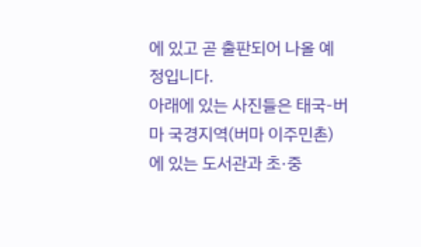에 있고 곧 출판되어 나올 예정입니다.
아래에 있는 사진들은 태국-버마 국경지역(버마 이주민촌)에 있는 도서관과 초·중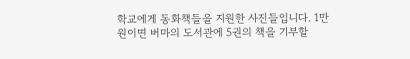학교에게 동화책들을 지원한 사진들입니다. 1만원이면 버마의 도서관에 5권의 책을 기부할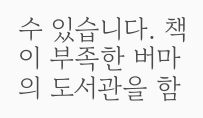수 있습니다. 책이 부족한 버마의 도서관을 함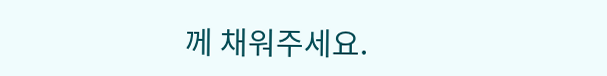께 채워주세요.